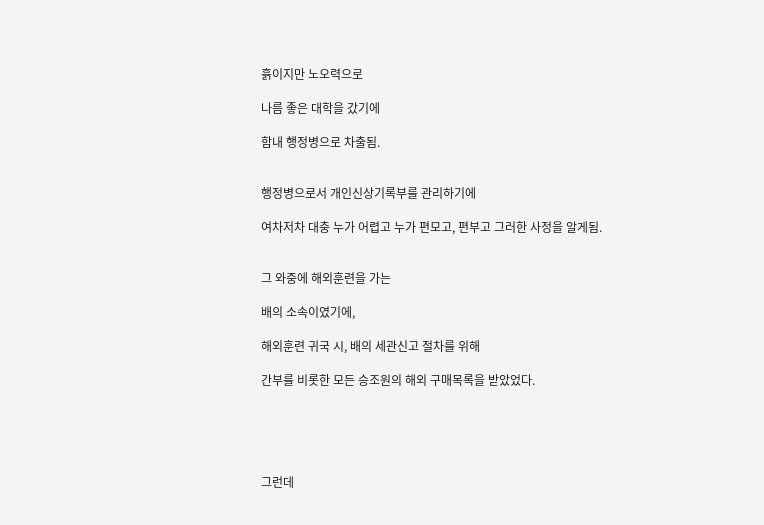흙이지만 노오력으로

나름 좋은 대학을 갔기에

함내 행정병으로 차출됨.


행정병으로서 개인신상기록부를 관리하기에

여차저차 대충 누가 어렵고 누가 편모고, 편부고 그러한 사정을 알게됨.


그 와중에 해외훈련을 가는

배의 소속이였기에,

해외훈련 귀국 시, 배의 세관신고 절차를 위해

간부를 비롯한 모든 승조원의 해외 구매목록을 받았었다.





그런데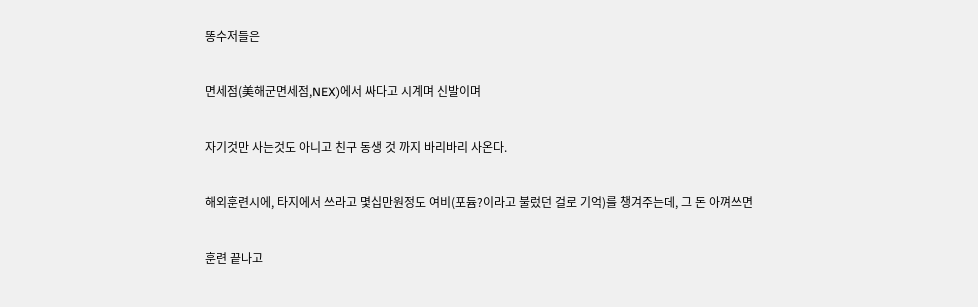똥수저들은

면세점(美해군면세점,NEX)에서 싸다고 시계며 신발이며

자기것만 사는것도 아니고 친구 동생 것 까지 바리바리 사온다.

해외훈련시에, 타지에서 쓰라고 몇십만원정도 여비(포듐?이라고 불렀던 걸로 기억)를 챙겨주는데, 그 돈 아껴쓰면

훈련 끝나고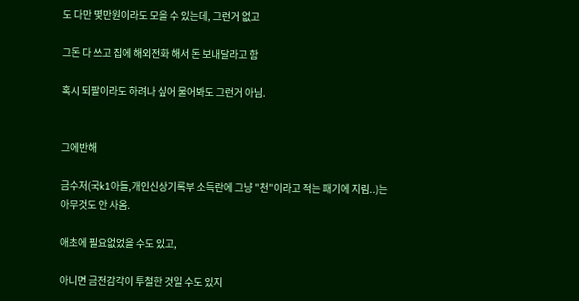도 다만 몇만원이라도 모을 수 있는데, 그런거 없고

그돈 다 쓰고 집에 해외전화 해서 돈 보내달라고 함

혹시 되팔이라도 하려나 싶어 물어봐도 그런거 아님.


그에반해

금수저(국k1아들,개인신상기록부 소득란에 그냥 "천"이라고 적는 패기에 지림..)는 아무것도 안 사옴.

애초에 필요없었을 수도 있고,

아니면 금전감각이 투철한 것일 수도 있지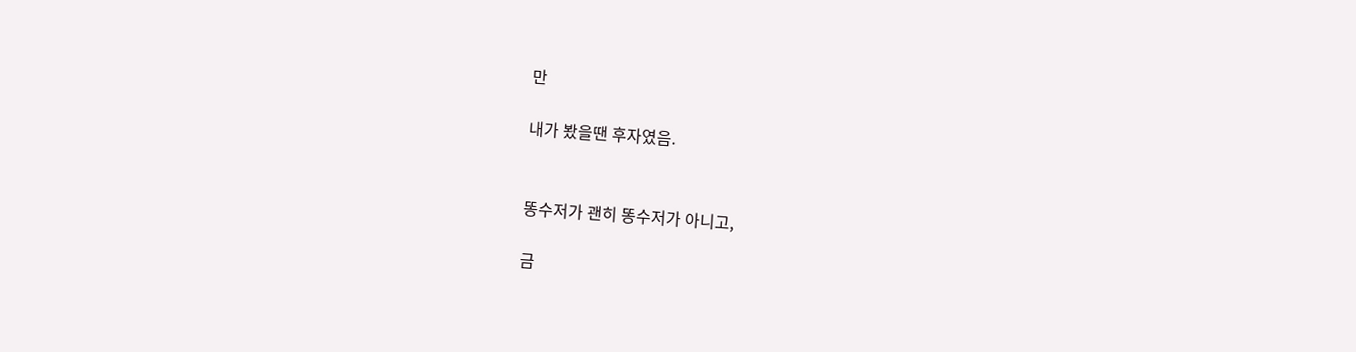만

내가 봤을땐 후자였음.


똥수저가 괜히 똥수저가 아니고,

금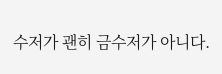수저가 괜히 금수저가 아니다.